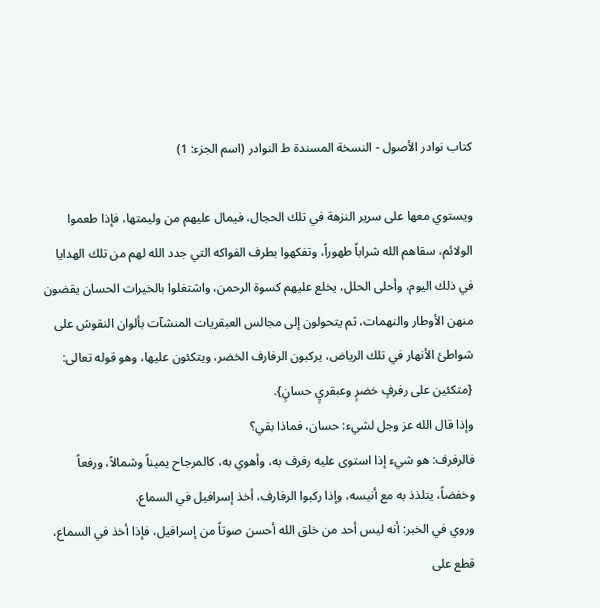كتاب نوادر الأصول - النسخة المسندة ط النوادر (اسم الجزء: 1)

ويستوي معها على سرير النزهة في تلك الحجال، فيمال عليهم من وليمتها، فإذا طعموا الولائم، سقاهم الله شراباً طهوراً، وتفكهوا بطرف الفواكه التي جدد الله لهم من تلك الهدايا في ذلك اليوم، وأحلى الحلل، يخلع عليهم كسوة الرحمن، واشتغلوا بالخيرات الحسان يقضون منهن الأوطار والنهمات، ثم يتحولون إلى مجالس العبقريات المنشآت بألوان النقوش على شواطئ الأنهار في تلك الرياض، يركبون الرفارف الخضر، ويتكئون عليها، وهو قوله تعالى: {متكئين على رفرفٍ خضرٍ وعبقريٍ حسانٍ}.
وإذا قال الله عز وجل لشيء: حسان، فماذا بقي؟
فالرفرف: هو شيء إذا استوى عليه رفرف به، وأهوي به، كالمرجاح يميناً وشمالاً، ورفعاً وخفضاً، يتلذذ به مع أنيسه، وإذا ركبوا الرفارف، أخذ إسرافيل في السماع.
وروي في الخبر: أنه ليس أحد من خلق الله أحسن صوتاً من إسرافيل، فإذا أخذ في السماع، قطع على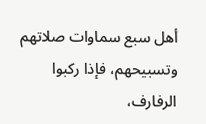أهل سبع سماوات صلاتهم وتسبيحهم، فإذا ركبوا الرفارف،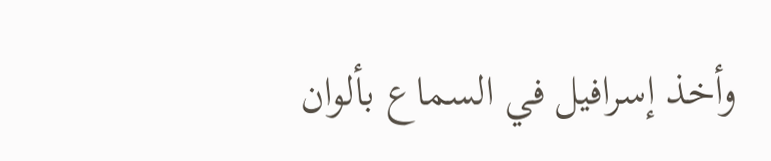وأخذ إسرافيل في السماع بألوان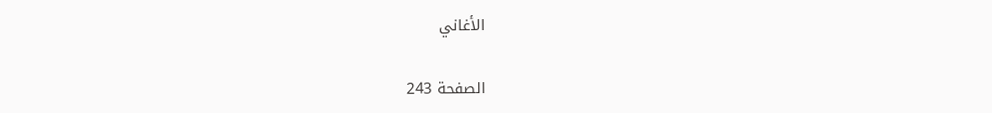الأغاني

الصفحة 243